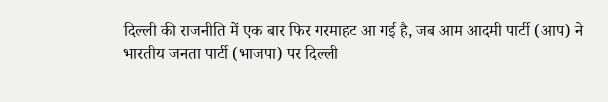दिल्ली की राजनीति में एक बार फिर गरमाहट आ गई है, जब आम आदमी पार्टी (आप) ने भारतीय जनता पार्टी (भाजपा) पर दिल्ली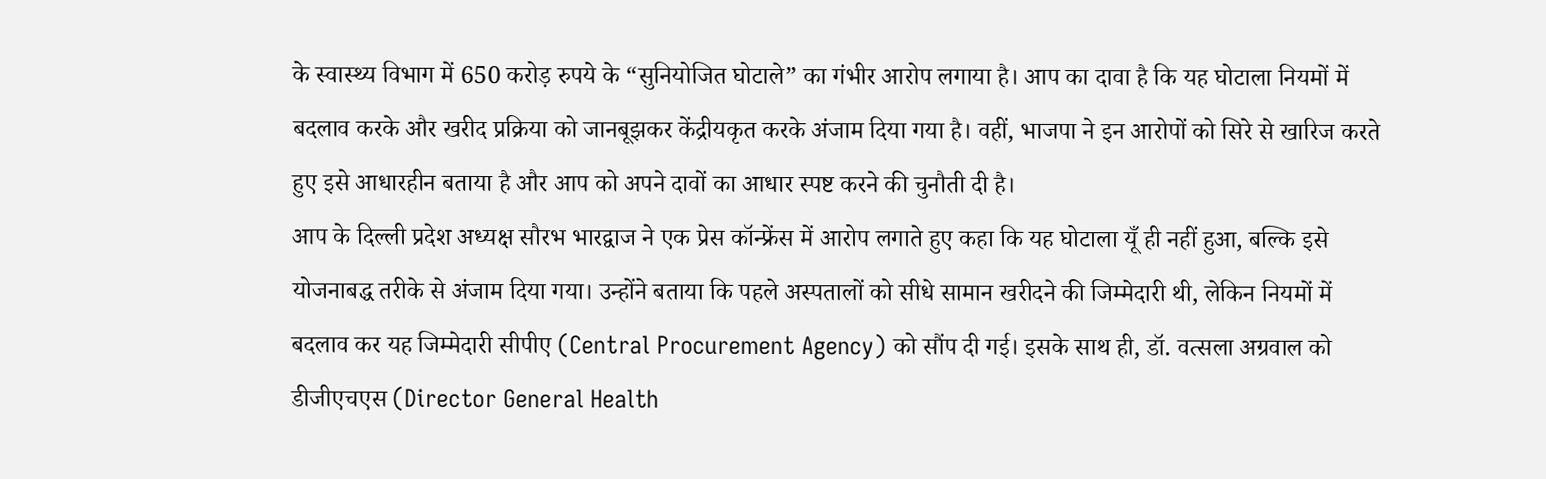के स्वास्थ्य विभाग में 650 करोड़ रुपये के “सुनियोजित घोटाले” का गंभीर आरोप लगाया है। आप का दावा है कि यह घोटाला नियमों में बदलाव करके और खरीद प्रक्रिया को जानबूझकर केंद्रीयकृत करके अंजाम दिया गया है। वहीं, भाजपा ने इन आरोपों को सिरे से खारिज करते हुए इसे आधारहीन बताया है और आप को अपने दावों का आधार स्पष्ट करने की चुनौती दी है।
आप के दिल्ली प्रदेश अध्यक्ष सौरभ भारद्वाज ने एक प्रेस कॉन्फ्रेंस में आरोप लगाते हुए कहा कि यह घोटाला यूँ ही नहीं हुआ, बल्कि इसे योजनाबद्ध तरीके से अंजाम दिया गया। उन्होंने बताया कि पहले अस्पतालों को सीधे सामान खरीदने की जिम्मेदारी थी, लेकिन नियमों में बदलाव कर यह जिम्मेदारी सीपीए (Central Procurement Agency) को सौंप दी गई। इसके साथ ही, डॉ. वत्सला अग्रवाल को डीजीएचएस (Director General Health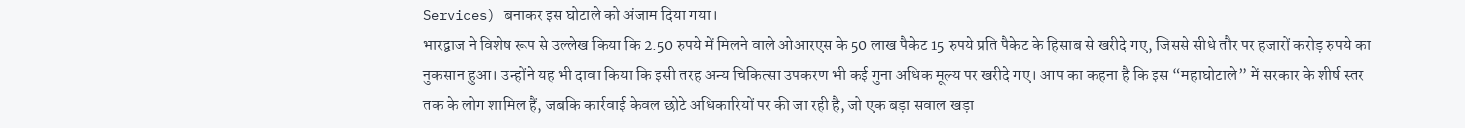Services) बनाकर इस घोटाले को अंजाम दिया गया।
भारद्वाज ने विशेष रूप से उल्लेख किया कि 2.50 रुपये में मिलने वाले ओआरएस के 50 लाख पैकेट 15 रुपये प्रति पैकेट के हिसाब से खरीदे गए, जिससे सीधे तौर पर हजारों करोड़ रुपये का नुकसान हुआ। उन्होंने यह भी दावा किया कि इसी तरह अन्य चिकित्सा उपकरण भी कई गुना अधिक मूल्य पर खरीदे गए। आप का कहना है कि इस “महाघोटाले” में सरकार के शीर्ष स्तर तक के लोग शामिल हैं, जबकि कार्रवाई केवल छोटे अधिकारियों पर की जा रही है, जो एक बड़ा सवाल खड़ा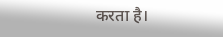करता है।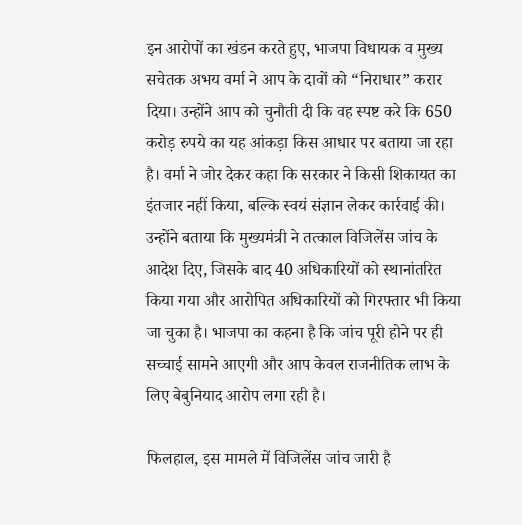इन आरोपों का खंडन करते हुए, भाजपा विधायक व मुख्य सचेतक अभय वर्मा ने आप के दावों को “निराधार” करार दिया। उन्होंने आप को चुनौती दी कि वह स्पष्ट करे कि 650 करोड़ रुपये का यह आंकड़ा किस आधार पर बताया जा रहा है। वर्मा ने जोर देकर कहा कि सरकार ने किसी शिकायत का इंतजार नहीं किया, बल्कि स्वयं संज्ञान लेकर कार्रवाई की। उन्होंने बताया कि मुख्यमंत्री ने तत्काल विजिलेंस जांच के आदेश दिए, जिसके बाद 40 अधिकारियों को स्थानांतरित किया गया और आरोपित अधिकारियों को गिरफ्तार भी किया जा चुका है। भाजपा का कहना है कि जांच पूरी होने पर ही सच्चाई सामने आएगी और आप केवल राजनीतिक लाभ के लिए बेबुनियाद आरोप लगा रही है।

फिलहाल, इस मामले में विजिलेंस जांच जारी है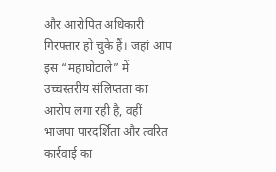और आरोपित अधिकारी गिरफ्तार हो चुके हैं। जहां आप इस “महाघोटाले” में उच्चस्तरीय संलिप्तता का आरोप लगा रही है, वहीं भाजपा पारदर्शिता और त्वरित कार्रवाई का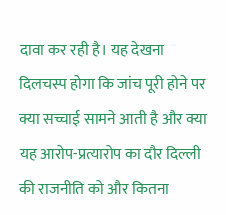दावा कर रही है। यह देखना दिलचस्प होगा कि जांच पूरी होने पर क्या सच्चाई सामने आती है और क्या यह आरोप-प्रत्यारोप का दौर दिल्ली की राजनीति को और कितना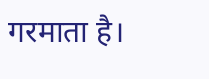गरमाता है।